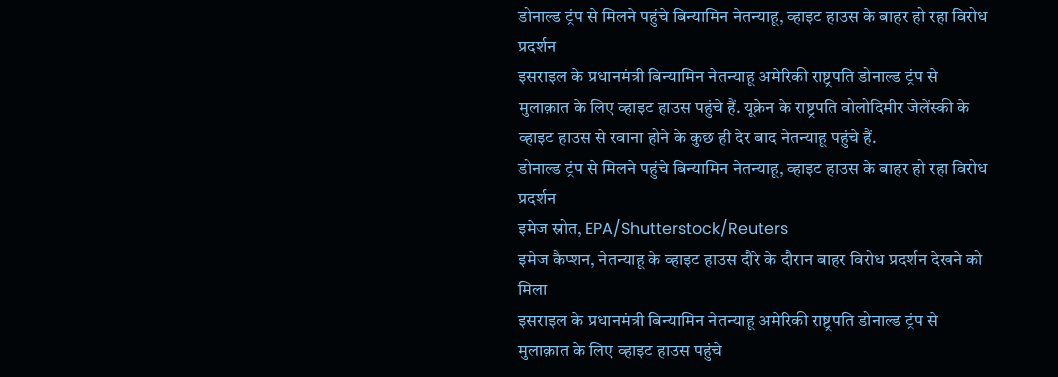डोनाल्ड ट्रंप से मिलने पहुंचे बिन्यामिन नेतन्याहू, व्हाइट हाउस के बाहर हो रहा विरोध प्रदर्शन
इसराइल के प्रधानमंत्री बिन्यामिन नेतन्याहू अमेरिकी राष्ट्रपति डोनाल्ड ट्रंप से मुलाक़ात के लिए व्हाइट हाउस पहुंचे हैं. यूक्रेन के राष्ट्रपति वोलोदिमीर जेलेंस्की के व्हाइट हाउस से रवाना होने के कुछ ही देर बाद नेतन्याहू पहुंचे हैं.
डोनाल्ड ट्रंप से मिलने पहुंचे बिन्यामिन नेतन्याहू, व्हाइट हाउस के बाहर हो रहा विरोध प्रदर्शन
इमेज स्रोत, EPA/Shutterstock/Reuters
इमेज कैप्शन, नेतन्याहू के व्हाइट हाउस दौरे के दौरान बाहर विरोध प्रदर्शन देखने को मिला
इसराइल के प्रधानमंत्री बिन्यामिन नेतन्याहू अमेरिकी राष्ट्रपति डोनाल्ड ट्रंप से मुलाक़ात के लिए व्हाइट हाउस पहुंचे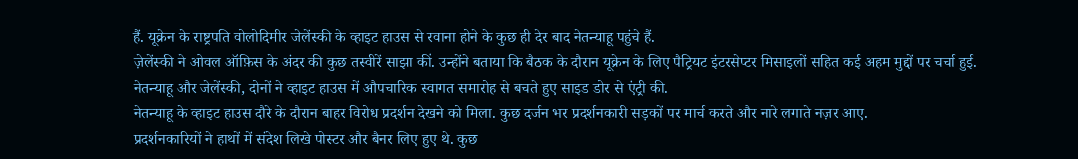हैं. यूक्रेन के राष्ट्रपति वोलोदिमीर जेलेंस्की के व्हाइट हाउस से रवाना होने के कुछ ही देर बाद नेतन्याहू पहुंचे हैं.
ज़ेलेंस्की ने ओवल ऑफ़िस के अंदर की कुछ तस्वीरें साझा कीं. उन्होंने बताया कि बैठक के दौरान यूक्रेन के लिए पैट्रियट इंटरसेप्टर मिसाइलों सहित कई अहम मुद्दों पर चर्चा हुई.
नेतन्याहू और जेलेंस्की, दोनों ने व्हाइट हाउस में औपचारिक स्वागत समारोह से बचते हुए साइड डोर से एंट्री की.
नेतन्याहू के व्हाइट हाउस दौरे के दौरान बाहर विरोध प्रदर्शन देखने को मिला. कुछ दर्जन भर प्रदर्शनकारी सड़कों पर मार्च करते और नारे लगाते नज़र आए.
प्रदर्शनकारियों ने हाथों में संदेश लिखे पोस्टर और बैनर लिए हुए थे. कुछ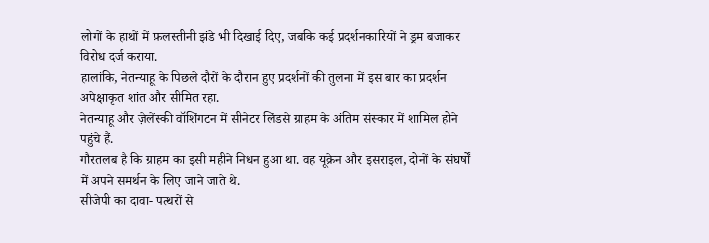लोगों के हाथों में फ़लस्तीनी झंडे भी दिखाई दिए, जबकि कई प्रदर्शनकारियों ने ड्रम बजाकर विरोध दर्ज कराया.
हालांकि, नेतन्याहू के पिछले दौरों के दौरान हुए प्रदर्शनों की तुलना में इस बार का प्रदर्शन अपेक्षाकृत शांत और सीमित रहा.
नेतन्याहू और ज़ेलेंस्की वॉशिंगटन में सीनेटर लिंडसे ग्राहम के अंतिम संस्कार में शामिल होने पहुंचे हैं.
गौरतलब है कि ग्राहम का इसी महीने निधन हुआ था. वह यूक्रेन और इसराइल, दोनों के संघर्षों में अपने समर्थन के लिए जाने जाते थे.
सीजेपी का दावा- पत्थरों से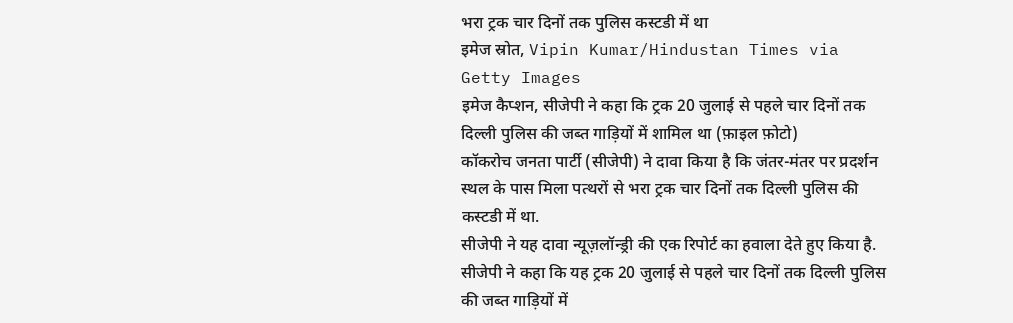भरा ट्रक चार दिनों तक पुलिस कस्टडी में था
इमेज स्रोत, Vipin Kumar/Hindustan Times via Getty Images
इमेज कैप्शन, सीजेपी ने कहा कि ट्रक 20 जुलाई से पहले चार दिनों तक दिल्ली पुलिस की जब्त गाड़ियों में शामिल था (फ़ाइल फ़ोटो)
कॉकरोच जनता पार्टी (सीजेपी) ने दावा किया है कि जंतर-मंतर पर प्रदर्शन स्थल के पास मिला पत्थरों से भरा ट्रक चार दिनों तक दिल्ली पुलिस की कस्टडी में था.
सीजेपी ने यह दावा न्यूज़लॉन्ड्री की एक रिपोर्ट का हवाला देते हुए किया है. सीजेपी ने कहा कि यह ट्रक 20 जुलाई से पहले चार दिनों तक दिल्ली पुलिस की जब्त गाड़ियों में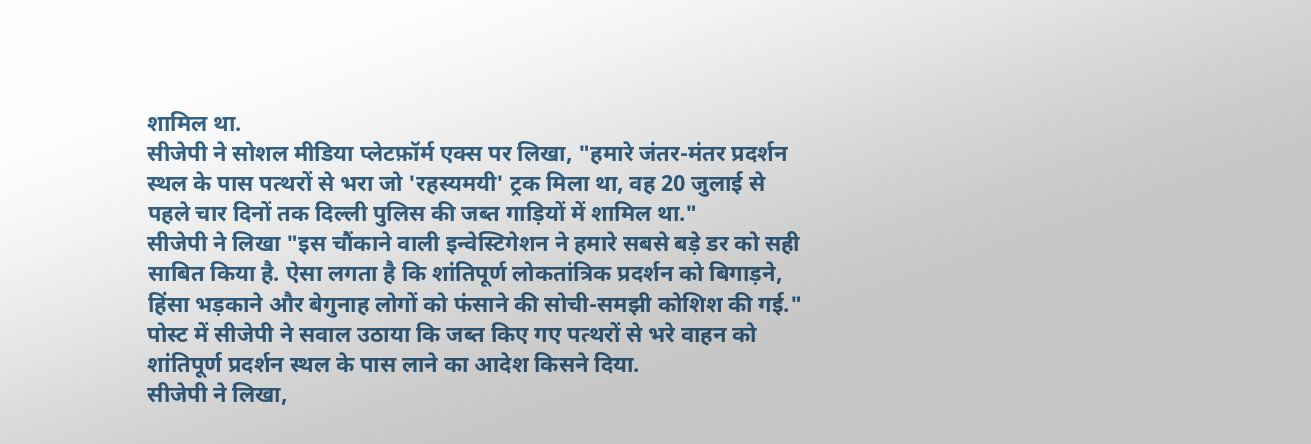शामिल था.
सीजेपी ने सोशल मीडिया प्लेटफ़ॉर्म एक्स पर लिखा, "हमारे जंतर-मंतर प्रदर्शन स्थल के पास पत्थरों से भरा जो 'रहस्यमयी' ट्रक मिला था, वह 20 जुलाई से पहले चार दिनों तक दिल्ली पुलिस की जब्त गाड़ियों में शामिल था."
सीजेपी ने लिखा "इस चौंकाने वाली इन्वेस्टिगेशन ने हमारे सबसे बड़े डर को सही साबित किया है. ऐसा लगता है कि शांतिपूर्ण लोकतांत्रिक प्रदर्शन को बिगाड़ने, हिंसा भड़काने और बेगुनाह लोगों को फंसाने की सोची-समझी कोशिश की गई."
पोस्ट में सीजेपी ने सवाल उठाया कि जब्त किए गए पत्थरों से भरे वाहन को शांतिपूर्ण प्रदर्शन स्थल के पास लाने का आदेश किसने दिया.
सीजेपी ने लिखा,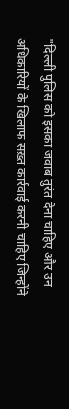"दिल्ली पुलिस को इसका जवाब तुरंत देना चाहिए और उन अधिकारियों के खिलाफ सख़्त कार्रवाई करनी चाहिए जिन्होंने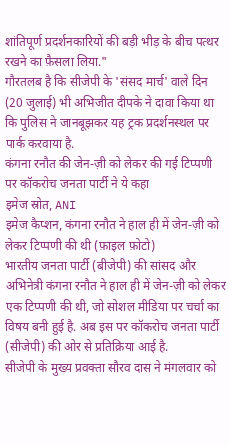शांतिपूर्ण प्रदर्शनकारियों की बड़ी भीड़ के बीच पत्थर रखने का फ़ैसला लिया."
गौरतलब है कि सीजेपी के 'संसद मार्च' वाले दिन (20 जुलाई) भी अभिजीत दीपके ने दावा किया था कि पुलिस ने जानबूझकर यह ट्रक प्रदर्शनस्थल पर पार्क करवाया है.
कंगना रनौत की जेन-ज़ी को लेकर की गई टिप्पणी पर कॉकरोच जनता पार्टी ने ये कहा
इमेज स्रोत, ANI
इमेज कैप्शन, कंगना रनौत ने हाल ही में जेन-ज़ी को लेकर टिप्पणी की थी (फ़ाइल फ़ोटो)
भारतीय जनता पार्टी (बीजेपी) की सांसद और अभिनेत्री कंगना रनौत ने हाल ही में जेन-ज़ी को लेकर एक टिप्पणी की थी, जो सोशल मीडिया पर चर्चा का विषय बनी हुई है. अब इस पर कॉकरोच जनता पार्टी (सीजेपी) की ओर से प्रतिक्रिया आई है.
सीजेपी के मुख्य प्रवक्ता सौरव दास ने मंगलवार को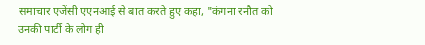समाचार एजेंसी एएनआई से बात करते हुए कहा, "कंगना रनौत को उनकी पार्टी के लोग ही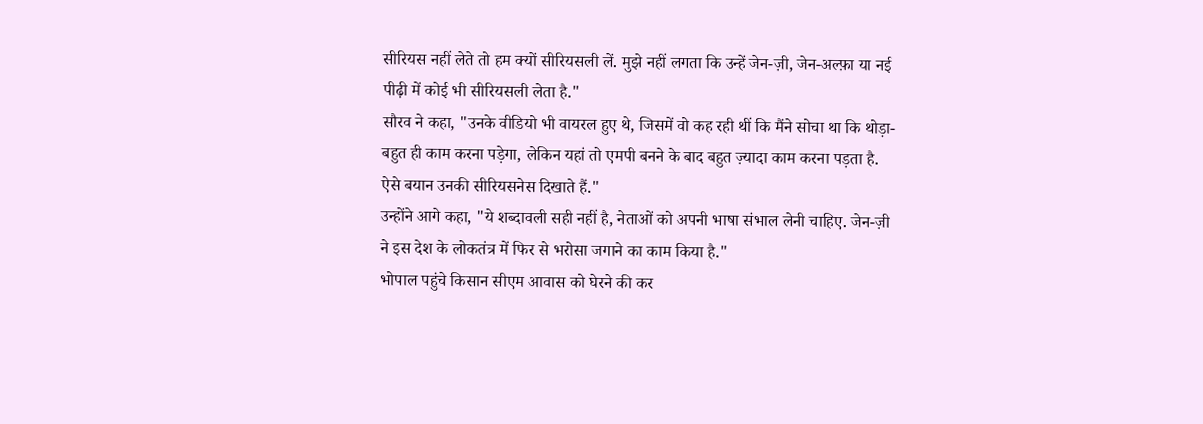सीरियस नहीं लेते तो हम क्यों सीरियसली लें. मुझे नहीं लगता कि उन्हें जेन-ज़ी, जेन-अल्फ़ा या नई पीढ़ी में कोई भी सीरियसली लेता है."
सौरव ने कहा, "उनके वीडियो भी वायरल हुए थे, जिसमें वो कह रही थीं कि मैंने सोचा था कि थोड़ा-बहुत ही काम करना पड़ेगा, लेकिन यहां तो एमपी बनने के बाद बहुत ज़्यादा काम करना पड़ता है. ऐसे बयान उनकी सीरियसनेस दिखाते हैं."
उन्होंने आगे कहा, "ये शब्दावली सही नहीं है, नेताओं को अपनी भाषा संभाल लेनी चाहिए. जेन-ज़ी ने इस देश के लोकतंत्र में फिर से भरोसा जगाने का काम किया है."
भोपाल पहुंचे किसान सीएम आवास को घेरने की कर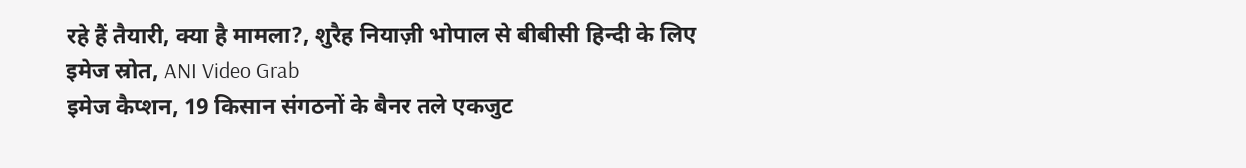रहे हैं तैयारी, क्या है मामला?, शुरैह नियाज़ी भोपाल से बीबीसी हिन्दी के लिए
इमेज स्रोत, ANI Video Grab
इमेज कैप्शन, 19 किसान संगठनों के बैनर तले एकजुट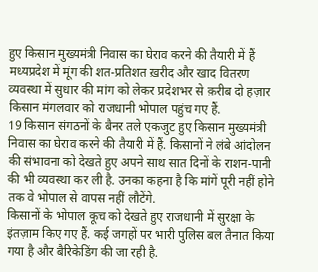हुए किसान मुख्यमंत्री निवास का घेराव करने की तैयारी में हैं
मध्यप्रदेश में मूंग की शत-प्रतिशत ख़रीद और खाद वितरण व्यवस्था में सुधार की मांग को लेकर प्रदेशभर से क़रीब दो हज़ार किसान मंगलवार को राजधानी भोपाल पहुंच गए हैं.
19 किसान संगठनों के बैनर तले एकजुट हुए किसान मुख्यमंत्री निवास का घेराव करने की तैयारी में हैं. किसानों ने लंबे आंदोलन की संभावना को देखते हुए अपने साथ सात दिनों के राशन-पानी की भी व्यवस्था कर ली है. उनका कहना है कि मांगें पूरी नहीं होने तक वे भोपाल से वापस नहीं लौटेंगे.
किसानों के भोपाल कूच को देखते हुए राजधानी में सुरक्षा के इंतज़ाम किए गए हैं. कई जगहों पर भारी पुलिस बल तैनात किया गया है और बैरिकेडिंग की जा रही है.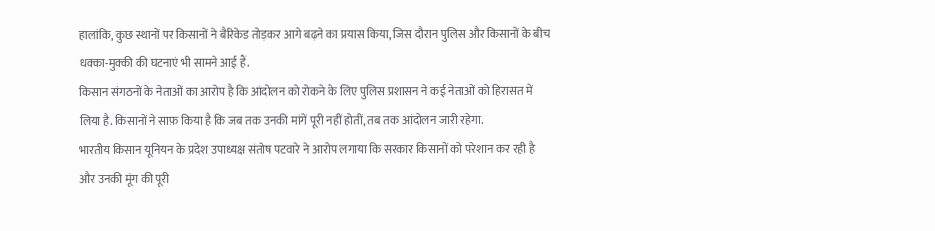हालांकि, कुछ स्थानों पर किसानों ने बैरिकेड तोड़कर आगे बढ़ने का प्रयास किया, जिस दौरान पुलिस और किसानों के बीच धक्का-मुक्की की घटनाएं भी सामने आई हैं.
किसान संगठनों के नेताओं का आरोप है कि आंदोलन को रोकने के लिए पुलिस प्रशासन ने कई नेताओं को हिरासत में लिया है. किसानों ने साफ़ किया है कि जब तक उनकी मांगें पूरी नहीं होतीं, तब तक आंदोलन जारी रहेगा.
भारतीय किसान यूनियन के प्रदेश उपाध्यक्ष संतोष पटवारे ने आरोप लगाया कि सरकार किसानों को परेशान कर रही है और उनकी मूंग की पूरी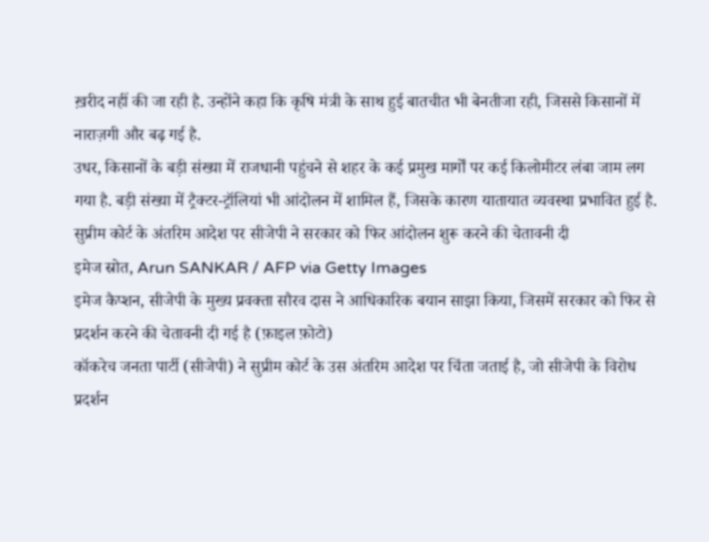ख़रीद नहीं की जा रही है. उन्होंने कहा कि कृषि मंत्री के साथ हुई बातचीत भी बेनतीजा रही, जिससे किसानों में नाराज़गी और बढ़ गई है.
उधर, किसानों के बड़ी संख्या में राजधानी पहुंचने से शहर के कई प्रमुख मार्गों पर कई किलोमीटर लंबा जाम लग गया है. बड़ी संख्या में ट्रैक्टर-ट्रॉलियां भी आंदोलन में शामिल हैं, जिसके कारण यातायात व्यवस्था प्रभावित हुई है.
सुप्रीम कोर्ट के अंतरिम आदेश पर सीजेपी ने सरकार को फिर आंदोलन शुरू करने की चेतावनी दी
इमेज स्रोत, Arun SANKAR / AFP via Getty Images
इमेज कैप्शन, सीजेपी के मुख्य प्रवक्ता सौरव दास ने आधिकारिक बयान साझा किया, जिसमें सरकार को फिर से प्रदर्शन करने की चेतावनी दी गई है (फ़ाइल फ़ोटो)
कॉकरेच जनता पार्टी (सीजेपी) ने सुप्रीम कोर्ट के उस अंतरिम आदेश पर चिंता जताई है, जो सीजेपी के विरोध प्रदर्शन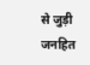से जुड़ी जनहित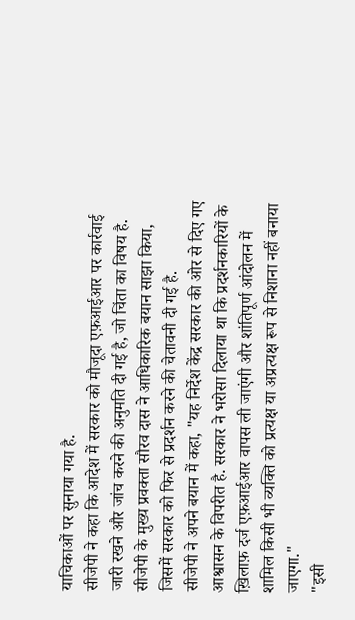याचिकाओं पर सुनाया गया है.
सीजेपी ने कहा कि आदेश में सरकार को मौजूदा एफ़आईआर पर कार्रवाई जारी रखने और जांच करने की अनुमति दी गई है, जो चिंता का विषय है.
सीजेपी के मुख्य प्रवक्ता सौरव दास ने आधिकारिक बयान साझा किया, जिसमें सरकार को फिर से प्रदर्शन करने की चेतावनी दी गई है.
सीजेपी ने अपने बयान में कहा, "यह निर्देश केंद्र सरकार की ओर से दिए गए आश्वासन के विपरीत है. सरकार ने भरोसा दिलाया था कि प्रदर्शनकारियों के ख़िलाफ़ दर्ज एफ़आईआर वापस ली जाएंगी और शांतिपूर्ण आंदोलन में शामिल किसी भी व्यक्ति को प्रत्यक्ष या अप्रत्यक्ष रूप से निशाना नहीं बनाया जाएगा."
"इसी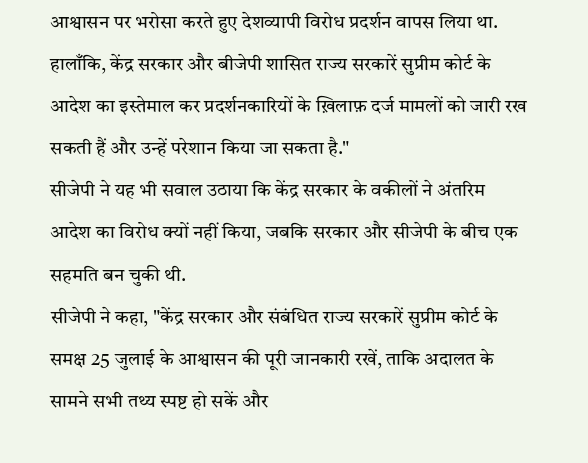आश्वासन पर भरोसा करते हुए देशव्यापी विरोध प्रदर्शन वापस लिया था. हालाँकि, केंद्र सरकार और बीजेपी शासित राज्य सरकारें सुप्रीम कोर्ट के आदेश का इस्तेमाल कर प्रदर्शनकारियों के ख़िलाफ़ दर्ज मामलों को जारी रख सकती हैं और उन्हें परेशान किया जा सकता है."
सीजेपी ने यह भी सवाल उठाया कि केंद्र सरकार के वकीलों ने अंतरिम आदेश का विरोध क्यों नहीं किया, जबकि सरकार और सीजेपी के बीच एक सहमति बन चुकी थी.
सीजेपी ने कहा, "केंद्र सरकार और संबंधित राज्य सरकारें सुप्रीम कोर्ट के समक्ष 25 जुलाई के आश्वासन की पूरी जानकारी रखें, ताकि अदालत के सामने सभी तथ्य स्पष्ट हो सकें और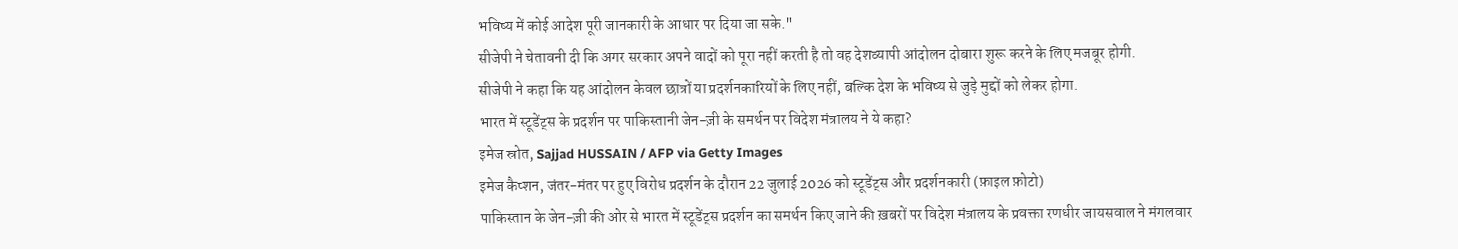भविष्य में कोई आदेश पूरी जानकारी के आधार पर दिया जा सके."
सीजेपी ने चेतावनी दी कि अगर सरकार अपने वादों को पूरा नहीं करती है तो वह देशव्यापी आंदोलन दोबारा शुरू करने के लिए मजबूर होगी.
सीजेपी ने कहा कि यह आंदोलन केवल छात्रों या प्रदर्शनकारियों के लिए नहीं, बल्कि देश के भविष्य से जुड़े मुद्दों को लेकर होगा.
भारत में स्टूडेंट्स के प्रदर्शन पर पाकिस्तानी जेन-ज़ी के समर्थन पर विदेश मंत्रालय ने ये कहा?
इमेज स्रोत, Sajjad HUSSAIN / AFP via Getty Images
इमेज कैप्शन, जंतर-मंतर पर हुए विरोध प्रदर्शन के दौरान 22 जुलाई 2026 को स्टूडेंट्स और प्रदर्शनकारी (फ़ाइल फ़ोटो)
पाकिस्तान के जेन-ज़ी की ओर से भारत में स्टूडेंट्स प्रदर्शन का समर्थन किए जाने की ख़बरों पर विदेश मंत्रालय के प्रवक्ता रणधीर जायसवाल ने मंगलवार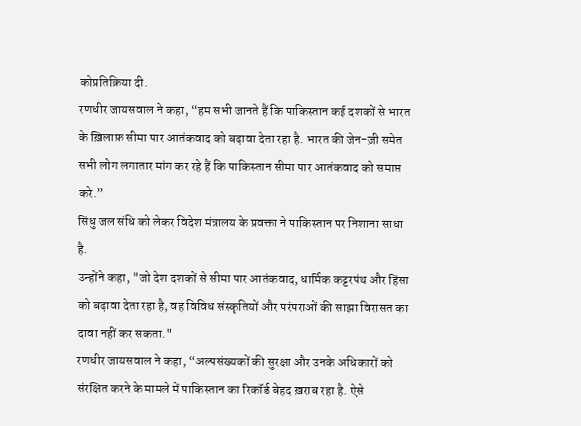कोप्रतिक्रिया दी.
रणधीर जायसवाल ने कहा, “हम सभी जानते हैं कि पाकिस्तान कई दशकों से भारत के ख़िलाफ़ सीमा पार आतंकवाद को बढ़ावा देता रहा है. भारत की जेन-ज़ी समेत सभी लोग लगातार मांग कर रहे हैं कि पाकिस्तान सीमा पार आतंकवाद को समाप्त करे.”
सिंधु जल संधि को लेकर विदेश मंत्रालय के प्रवक्ता ने पाकिस्तान पर निशाना साधा है.
उन्होंने कहा, "जो देश दशकों से सीमा पार आतंकवाद, धार्मिक कट्टरपंथ और हिंसा को बढ़ावा देता रहा है, वह विविध संस्कृतियों और परंपराओं की साझा विरासत का दावा नहीं कर सकता."
रणधीर जायसवाल ने कहा, “अल्पसंख्यकों की सुरक्षा और उनके अधिकारों को संरक्षित करने के मामले में पाकिस्तान का रिकॉर्ड बेहद ख़राब रहा है. ऐसे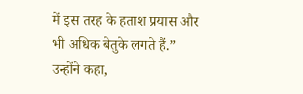में इस तरह के हताश प्रयास और भी अधिक बेतुके लगते हैं.”
उन्होंने कहा,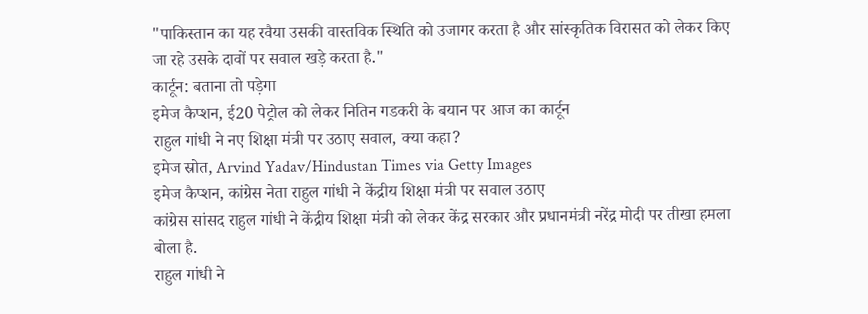"पाकिस्तान का यह रवैया उसकी वास्तविक स्थिति को उजागर करता है और सांस्कृतिक विरासत को लेकर किए जा रहे उसके दावों पर सवाल खड़े करता है."
कार्टून: बताना तो पड़ेगा
इमेज कैप्शन, ई20 पेट्रोल को लेकर नितिन गडकरी के बयान पर आज का कार्टून
राहुल गांधी ने नए शिक्षा मंत्री पर उठाए सवाल, क्या कहा?
इमेज स्रोत, Arvind Yadav/Hindustan Times via Getty Images
इमेज कैप्शन, कांग्रेस नेता राहुल गांधी ने केंद्रीय शिक्षा मंत्री पर सवाल उठाए
कांग्रेस सांसद राहुल गांधी ने केंद्रीय शिक्षा मंत्री को लेकर केंद्र सरकार और प्रधानमंत्री नरेंद्र मोदी पर तीखा हमला बोला है.
राहुल गांधी ने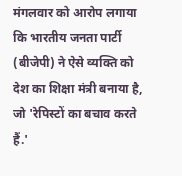मंगलवार को आरोप लगाया कि भारतीय जनता पार्टी (बीजेपी) ने ऐसे व्यक्ति को देश का शिक्षा मंत्री बनाया है, जो 'रेपिस्टों का बचाव करते हैं.'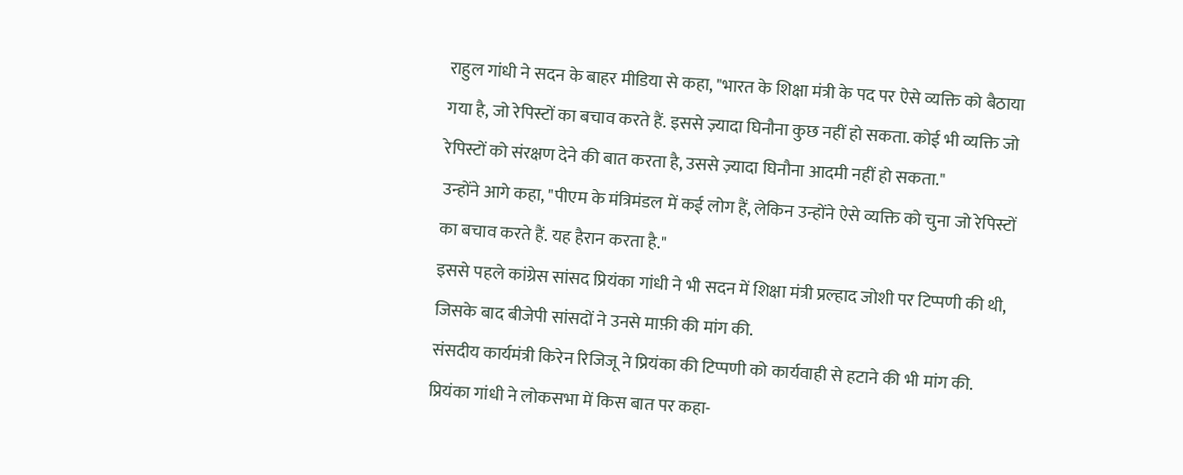राहुल गांधी ने सदन के बाहर मीडिया से कहा, "भारत के शिक्षा मंत्री के पद पर ऐसे व्यक्ति को बैठाया गया है, जो रेपिस्टों का बचाव करते हैं. इससे ज़्यादा घिनौना कुछ नहीं हो सकता. कोई भी व्यक्ति जो रेपिस्टों को संरक्षण देने की बात करता है, उससे ज़्यादा घिनौना आदमी नहीं हो सकता."
उन्होंने आगे कहा, "पीएम के मंत्रिमंडल में कई लोग हैं, लेकिन उन्होंने ऐसे व्यक्ति को चुना जो रेपिस्टों का बचाव करते हैं. यह हैरान करता है."
इससे पहले कांग्रेस सांसद प्रियंका गांधी ने भी सदन में शिक्षा मंत्री प्रल्हाद जोशी पर टिप्पणी की थी, जिसके बाद बीजेपी सांसदों ने उनसे माफ़ी की मांग की.
संसदीय कार्यमंत्री किरेन रिजिजू ने प्रियंका की टिप्पणी को कार्यवाही से हटाने की भी मांग की.
प्रियंका गांधी ने लोकसभा में किस बात पर कहा-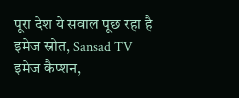पूरा देश ये सवाल पूछ रहा है
इमेज स्रोत, Sansad TV
इमेज कैप्शन,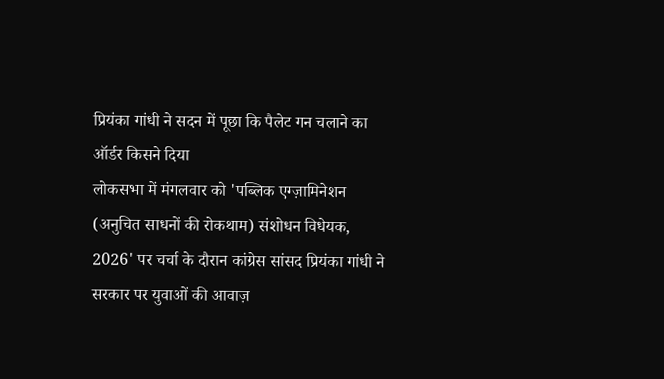प्रियंका गांधी ने सदन में पूछा कि पैलेट गन चलाने का ऑर्डर किसने दिया
लोकसभा में मंगलवार को 'पब्लिक एग्ज़ामिनेशन (अनुचित साधनों की रोकथाम) संशोधन विधेयक, 2026' पर चर्चा के दौरान कांग्रेस सांसद प्रियंका गांधी ने सरकार पर युवाओं की आवाज़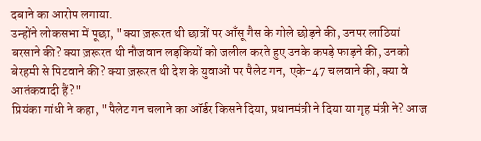दबाने का आरोप लगाया.
उन्होंने लोकसभा में पूछा, "क्या ज़रूरत थी छात्रों पर आँसू गैस के गोले छोड़ने की, उनपर लाठियां बरसाने की? क्या ज़रूरत थी नौजवान लड़कियों को जलील करते हुए उनके कपड़े फाड़ने की, उनको बेरहमी से पिटवाने की? क्या ज़रूरत थी देश के युवाओं पर पैलेट गन, एके-47 चलवाने की, क्या वे आतंकवादी हैं?"
प्रियंका गांधी ने कहा, "पैलेट गन चलाने का ऑर्डर किसने दिया, प्रधानमंत्री ने दिया या गृह मंत्री ने? आज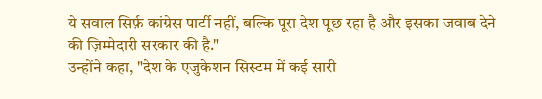ये सवाल सिर्फ़ कांग्रेस पार्टी नहीं, बल्कि पूरा देश पूछ रहा है और इसका जवाब देने की ज़िम्मेदारी सरकार की है."
उन्होंने कहा, "देश के एजुकेशन सिस्टम में कई सारी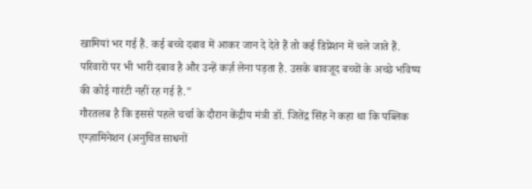खामियां भर गई हैं. कई बच्चे दबाव में आकर जान दे देते हैं तो कई डिप्रेशन में चले जाते हैं. परिवारों पर भी भारी दबाव है और उन्हें कर्ज़ लेना पड़ता है. उसके बावजूद बच्चों के अच्छे भविष्य की कोई गारंटी नहीं रह गई है."
गौरतलब है कि इससे पहले चर्चा के दौरान केंद्रीय मंत्री डॉ. जितेंद्र सिंह ने कहा था कि पब्लिक एग्ज़ामिनेशन (अनुचित साधनों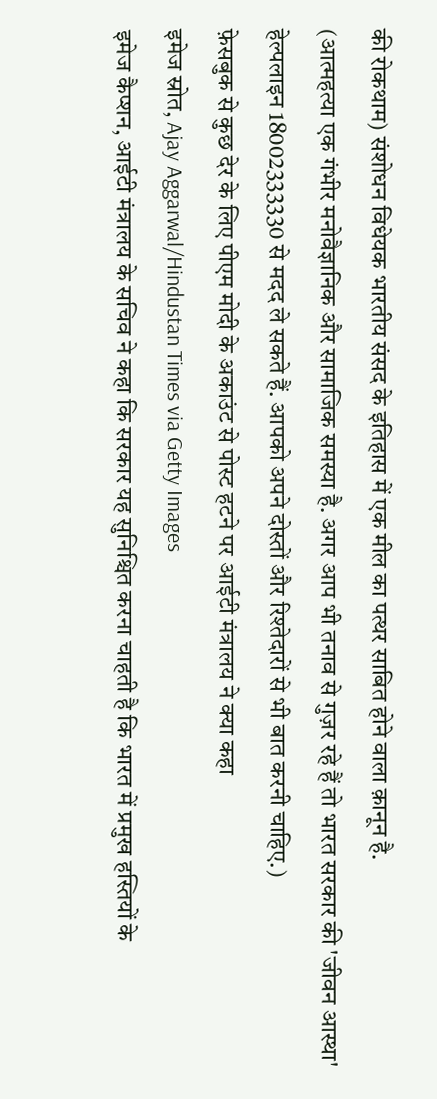की रोकथाम) संशोधन विधेयक भारतीय संसद के इतिहास में एक मील का पत्थर साबित होने वाला क़ानून है.
(आत्महत्या एक गंभीर मनोवैज्ञानिक और सामाजिक समस्या है. अगर आप भी तनाव से गुज़र रहे हैं तो भारत सरकार की 'जीवन आस्था' हेल्पलाइन 18002333330 से मदद ले सकते हैं. आपको अपने दोस्तों और रिश्तेदारों से भी बात करनी चाहिए.)
फ़ेसबुक से कुछ देर के लिए पीएम मोदी के अकाउंट से पोस्ट हटने पर आईटी मंत्रालय ने क्या कहा
इमेज स्रोत, Ajay Aggarwal/Hindustan Times via Getty Images
इमेज कैप्शन, आईटी मंत्रालय के सचिव ने कहा कि सरकार यह सुनिश्चित करना चाहती है कि भारत में प्रमुख हस्तियों के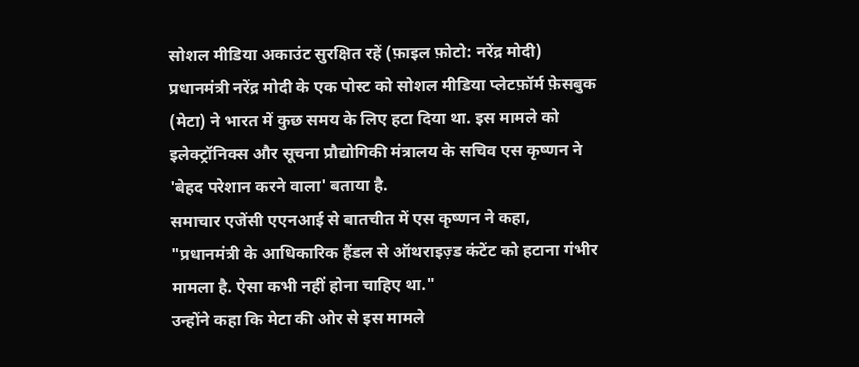सोशल मीडिया अकाउंट सुरक्षित रहें (फ़ाइल फ़ोटो: नरेंद्र मोदी)
प्रधानमंत्री नरेंद्र मोदी के एक पोस्ट को सोशल मीडिया प्लेटफ़ॉर्म फ़ेसबुक (मेटा) ने भारत में कुछ समय के लिए हटा दिया था. इस मामले को इलेक्ट्रॉनिक्स और सूचना प्रौद्योगिकी मंत्रालय के सचिव एस कृष्णन ने 'बेहद परेशान करने वाला' बताया है.
समाचार एजेंसी एएनआई से बातचीत में एस कृष्णन ने कहा, "प्रधानमंत्री के आधिकारिक हैंडल से ऑथराइज़्ड कंटेंट को हटाना गंभीर मामला है. ऐसा कभी नहीं होना चाहिए था."
उन्होंने कहा कि मेटा की ओर से इस मामले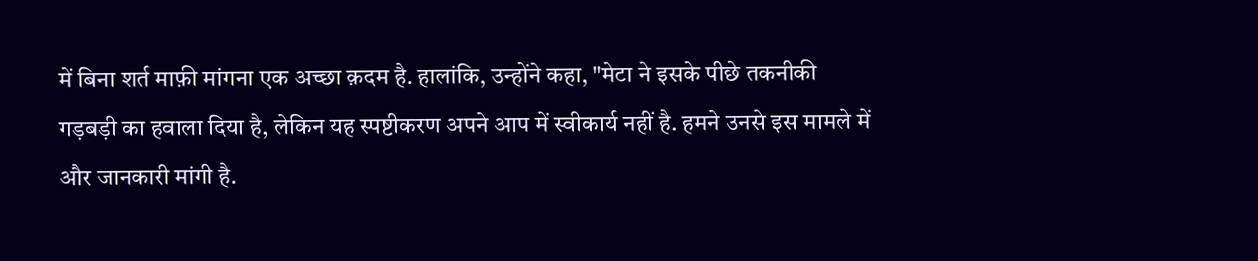में बिना शर्त माफ़ी मांगना एक अच्छा क़दम है. हालांकि, उन्होंने कहा, "मेटा ने इसके पीछे तकनीकी गड़बड़ी का हवाला दिया है, लेकिन यह स्पष्टीकरण अपने आप में स्वीकार्य नहीं है. हमने उनसे इस मामले में और जानकारी मांगी है.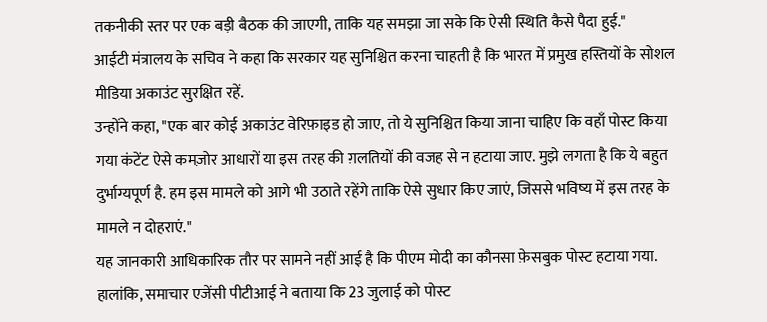तकनीकी स्तर पर एक बड़ी बैठक की जाएगी, ताकि यह समझा जा सके कि ऐसी स्थिति कैसे पैदा हुई."
आईटी मंत्रालय के सचिव ने कहा कि सरकार यह सुनिश्चित करना चाहती है कि भारत में प्रमुख हस्तियों के सोशल मीडिया अकाउंट सुरक्षित रहें.
उन्होंने कहा, "एक बार कोई अकाउंट वेरिफ़ाइड हो जाए, तो ये सुनिश्चित किया जाना चाहिए कि वहाँ पोस्ट किया गया कंटेंट ऐसे कमज़ोर आधारों या इस तरह की ग़लतियों की वजह से न हटाया जाए. मुझे लगता है कि ये बहुत दुर्भाग्यपूर्ण है. हम इस मामले को आगे भी उठाते रहेंगे ताकि ऐसे सुधार किए जाएं, जिससे भविष्य में इस तरह के मामले न दोहराएं."
यह जानकारी आधिकारिक तौर पर सामने नहीं आई है कि पीएम मोदी का कौनसा फ़ेसबुक पोस्ट हटाया गया. हालांकि, समाचार एजेंसी पीटीआई ने बताया कि 23 जुलाई को पोस्ट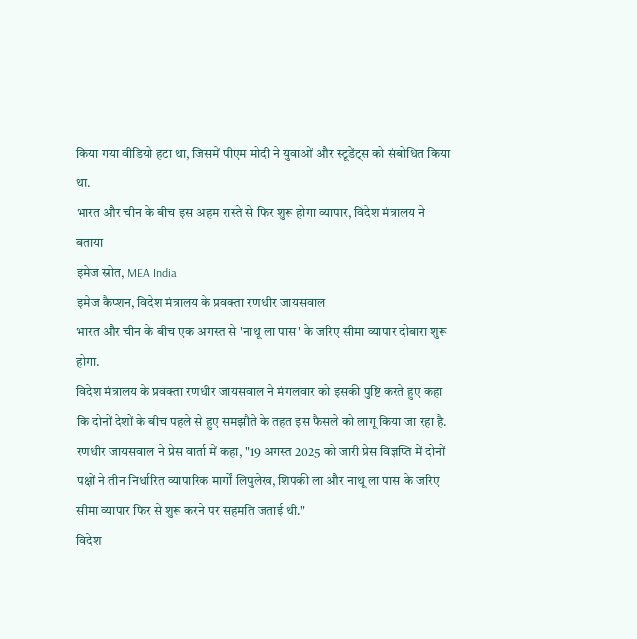किया गया वीडियो हटा था, जिसमें पीएम मोदी ने युवाओं और स्टूडेंट्स को संबोधित किया था.
भारत और चीन के बीच इस अहम रास्ते से फिर शुरू होगा व्यापार, विदेश मंत्रालय ने बताया
इमेज स्रोत, MEA India
इमेज कैप्शन, विदेश मंत्रालय के प्रवक्ता रणधीर जायसवाल
भारत और चीन के बीच एक अगस्त से 'नाथू ला पास' के जरिए सीमा व्यापार दोबारा शुरू होगा.
विदेश मंत्रालय के प्रवक्ता रणधीर जायसवाल ने मंगलवार को इसकी पुष्टि करते हुए कहा कि दोनों देशों के बीच पहले से हुए समझौते के तहत इस फैसले को लागू किया जा रहा है.
रणधीर जायसवाल ने प्रेस वार्ता में कहा, "19 अगस्त 2025 को जारी प्रेस विज्ञप्ति में दोनों पक्षों ने तीन निर्धारित व्यापारिक मार्गों लिपुलेख, शिपकी ला और नाथू ला पास के जरिए सीमा व्यापार फिर से शुरू करने पर सहमति जताई थी."
विदेश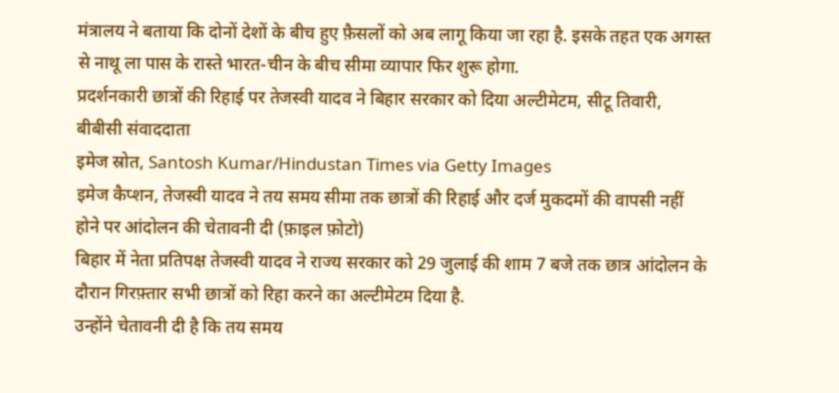मंत्रालय ने बताया कि दोनों देशों के बीच हुए फ़ैसलों को अब लागू किया जा रहा है. इसके तहत एक अगस्त से नाथू ला पास के रास्ते भारत-चीन के बीच सीमा व्यापार फिर शुरू होगा.
प्रदर्शनकारी छात्रों की रिहाई पर तेजस्वी यादव ने बिहार सरकार को दिया अल्टीमेटम, सीटू तिवारी, बीबीसी संवाददाता
इमेज स्रोत, Santosh Kumar/Hindustan Times via Getty Images
इमेज कैप्शन, तेजस्वी यादव ने तय समय सीमा तक छात्रों की रिहाई और दर्ज मुकदमों की वापसी नहीं होने पर आंदोलन की चेतावनी दी (फ़ाइल फ़ोटो)
बिहार में नेता प्रतिपक्ष तेजस्वी यादव ने राज्य सरकार को 29 जुलाई की शाम 7 बजे तक छात्र आंदोलन के दौरान गिरफ़्तार सभी छात्रों को रिहा करने का अल्टीमेटम दिया है.
उन्होंने चेतावनी दी है कि तय समय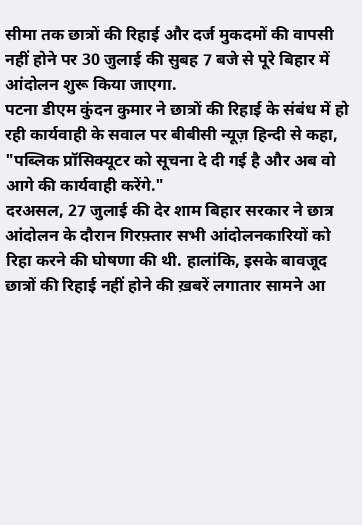सीमा तक छात्रों की रिहाई और दर्ज मुकदमों की वापसी नहीं होने पर 30 जुलाई की सुबह 7 बजे से पूरे बिहार में आंदोलन शुरू किया जाएगा.
पटना डीएम कुंदन कुमार ने छात्रों की रिहाई के संबंध में हो रही कार्यवाही के सवाल पर बीबीसी न्यूज़ हिन्दी से कहा, "पब्लिक प्रॉसिक्यूटर को सूचना दे दी गई है और अब वो आगे की कार्यवाही करेंगे."
दरअसल, 27 जुलाई की देर शाम बिहार सरकार ने छात्र आंदोलन के दौरान गिरफ़्तार सभी आंदोलनकारियों को रिहा करने की घोषणा की थी. हालांकि, इसके बावजूद छात्रों की रिहाई नहीं होने की ख़बरें लगातार सामने आ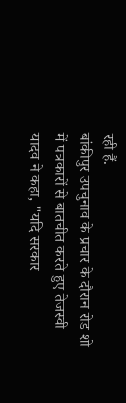रही हैं.
बांकीपुर उपचुनाव के प्रचार के दौरान रोड शो में पत्रकारों से बातचीत करते हुए तेजस्वी यादव ने कहा, "यदि सरकार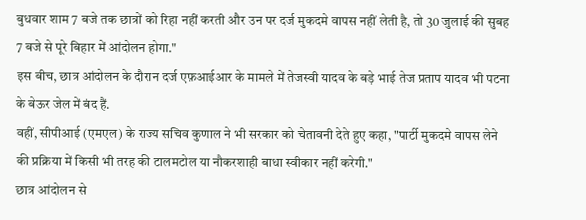बुधवार शाम 7 बजे तक छात्रों को रिहा नहीं करती और उन पर दर्ज मुकदमे वापस नहीं लेती है, तो 30 जुलाई की सुबह 7 बजे से पूरे बिहार में आंदोलन होगा."
इस बीच, छात्र आंदोलन के दौरान दर्ज एफ़आईआर के मामले में तेजस्वी यादव के बड़े भाई तेज प्रताप यादव भी पटना के बेऊर जेल में बंद हैं.
वहीं, सीपीआई (एमएल) के राज्य सचिव कुणाल ने भी सरकार को चेतावनी देते हुए कहा, "पार्टी मुकदमे वापस लेने की प्रक्रिया में किसी भी तरह की टालमटोल या नौकरशाही बाधा स्वीकार नहीं करेगी."
छात्र आंदोलन से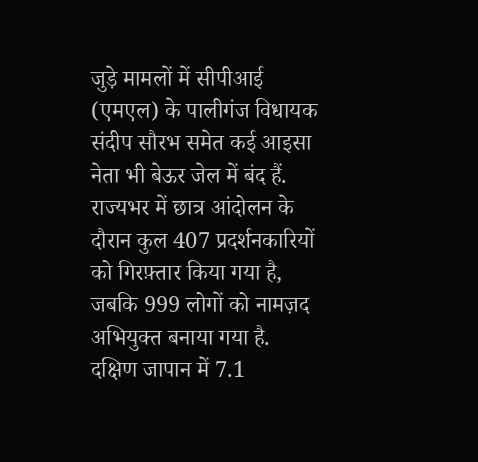जुड़े मामलों में सीपीआई (एमएल) के पालीगंज विधायक संदीप सौरभ समेत कई आइसा नेता भी बेऊर जेल में बंद हैं.
राज्यभर में छात्र आंदोलन के दौरान कुल 407 प्रदर्शनकारियों को गिरफ़्तार किया गया है, जबकि 999 लोगों को नामज़द अभियुक्त बनाया गया है.
दक्षिण जापान में 7.1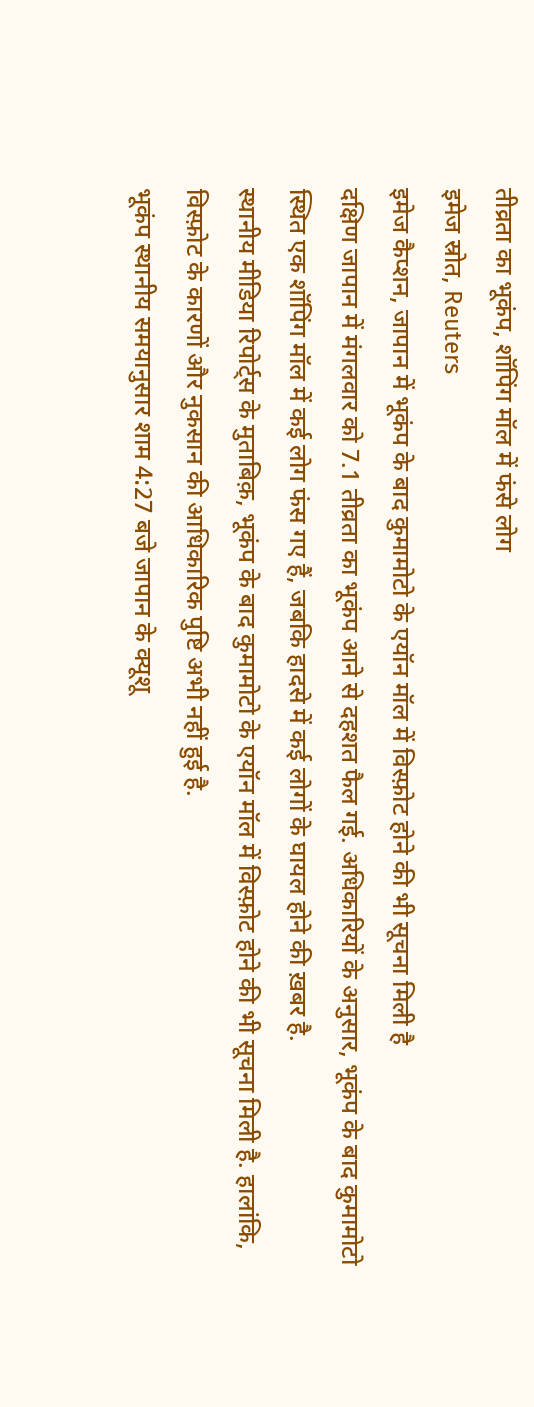तीव्रता का भूकंप, शॉपिंग मॉल में फंसे लोग
इमेज स्रोत, Reuters
इमेज कैप्शन, जापान में भूकंप के बाद कुमामोटो के एयॉन मॉल में विस्फ़ोट होने की भी सूचना मिली है
दक्षिण जापान में मंगलवार को 7.1 तीव्रता का भूकंप आने से दहशत फैल गई. अधिकारियों के अनुसार, भूकंप के बाद कुमामोटो स्थित एक शॉपिंग मॉल में कई लोग फंस गए हैं, जबकि हादसे में कई लोगों के घायल होने की ख़बर है.
स्थानीय मीडिया रिपोर्ट्स के मुताबिक़, भूकंप के बाद कुमामोटो के एयॉन मॉल में विस्फ़ोट होने की भी सूचना मिली है. हालांकि, विस्फ़ोट के कारणों और नुकसान की आधिकारिक पुष्टि अभी नहीं हुई है.
भूकंप स्थानीय समयानुसार शाम 4:27 बजे जापान के क्यूशू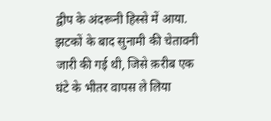द्वीप के अंदरूनी हिस्से में आया. झटकों के बाद सुनामी की चेतावनी जारी की गई थी, जिसे क़रीब एक घंटे के भीतर वापस ले लिया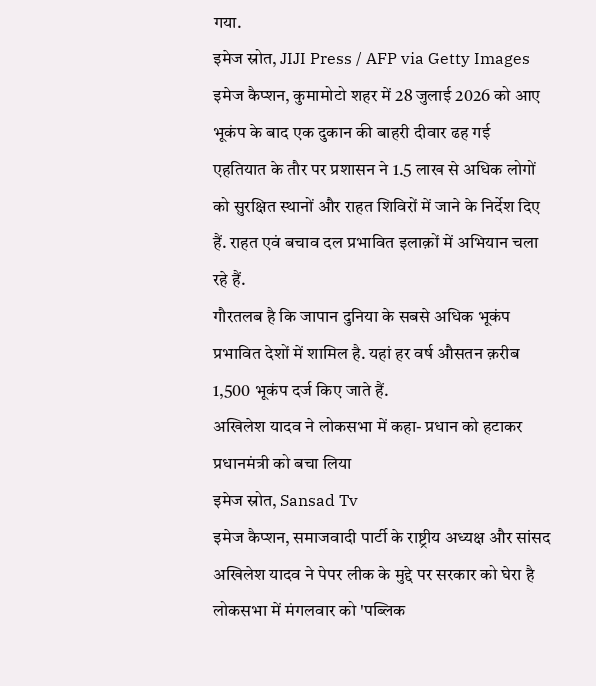गया.
इमेज स्रोत, JIJI Press / AFP via Getty Images
इमेज कैप्शन, कुमामोटो शहर में 28 जुलाई 2026 को आए भूकंप के बाद एक दुकान की बाहरी दीवार ढह गई
एहतियात के तौर पर प्रशासन ने 1.5 लाख से अधिक लोगों को सुरक्षित स्थानों और राहत शिविरों में जाने के निर्देश दिए हैं. राहत एवं बचाव दल प्रभावित इलाक़ों में अभियान चला रहे हैं.
गौरतलब है कि जापान दुनिया के सबसे अधिक भूकंप प्रभावित देशों में शामिल है. यहां हर वर्ष औसतन क़रीब 1,500 भूकंप दर्ज किए जाते हैं.
अखिलेश यादव ने लोकसभा में कहा- प्रधान को हटाकर प्रधानमंत्री को बचा लिया
इमेज स्रोत, Sansad Tv
इमेज कैप्शन, समाजवादी पार्टी के राष्ट्रीय अध्यक्ष और सांसद अखिलेश यादव ने पेपर लीक के मुद्दे पर सरकार को घेरा है
लोकसभा में मंगलवार को 'पब्लिक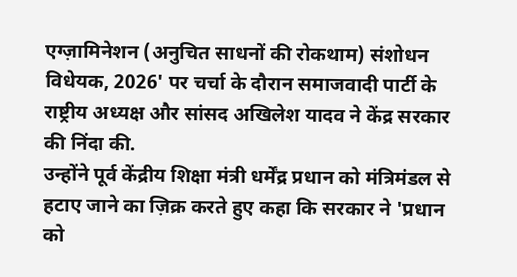एग्ज़ामिनेशन (अनुचित साधनों की रोकथाम) संशोधन विधेयक, 2026' पर चर्चा के दौरान समाजवादी पार्टी के राष्ट्रीय अध्यक्ष और सांसद अखिलेश यादव ने केंद्र सरकार की निंदा की.
उन्होंने पूर्व केंद्रीय शिक्षा मंत्री धर्मेंद्र प्रधान को मंत्रिमंडल से हटाए जाने का ज़िक्र करते हुए कहा कि सरकार ने 'प्रधान को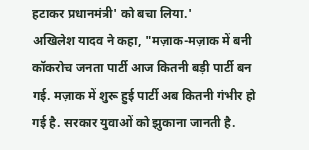हटाकर प्रधानमंत्री' को बचा लिया.'
अखिलेश यादव ने कहा, "मज़ाक-मज़ाक में बनी कॉकरोच जनता पार्टी आज कितनी बड़ी पार्टी बन गई. मज़ाक में शुरू हुई पार्टी अब कितनी गंभीर हो गई है. सरकार युवाओं को झुकाना जानती है.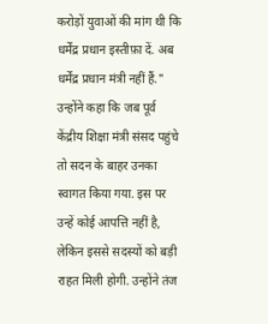करोड़ों युवाओं की मांग थी कि धर्मेंद्र प्रधान इस्तीफ़ा दें. अब धर्मेंद्र प्रधान मंत्री नहीं हैं."
उन्होंने कहा कि जब पूर्व केंद्रीय शिक्षा मंत्री संसद पहुंचे तो सदन के बाहर उनका स्वागत किया गया. इस पर उन्हें कोई आपत्ति नहीं है, लेकिन इससे सदस्यों को बड़ी राहत मिली होगी. उन्होंने तंज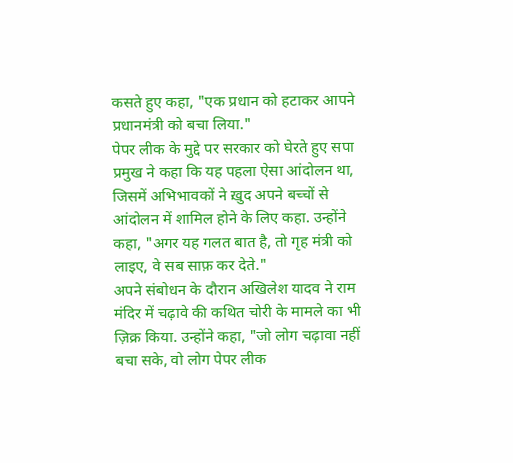कसते हुए कहा, "एक प्रधान को हटाकर आपने प्रधानमंत्री को बचा लिया."
पेपर लीक के मुद्दे पर सरकार को घेरते हुए सपा प्रमुख ने कहा कि यह पहला ऐसा आंदोलन था, जिसमें अभिभावकों ने ख़ुद अपने बच्चों से आंदोलन में शामिल होने के लिए कहा. उन्होंने कहा, "अगर यह गलत बात है, तो गृह मंत्री को लाइए, वे सब साफ़ कर देते."
अपने संबोधन के दौरान अखिलेश यादव ने राम मंदिर में चढ़ावे की कथित चोरी के मामले का भी ज़िक्र किया. उन्होंने कहा, "जो लोग चढ़ावा नहीं बचा सके, वो लोग पेपर लीक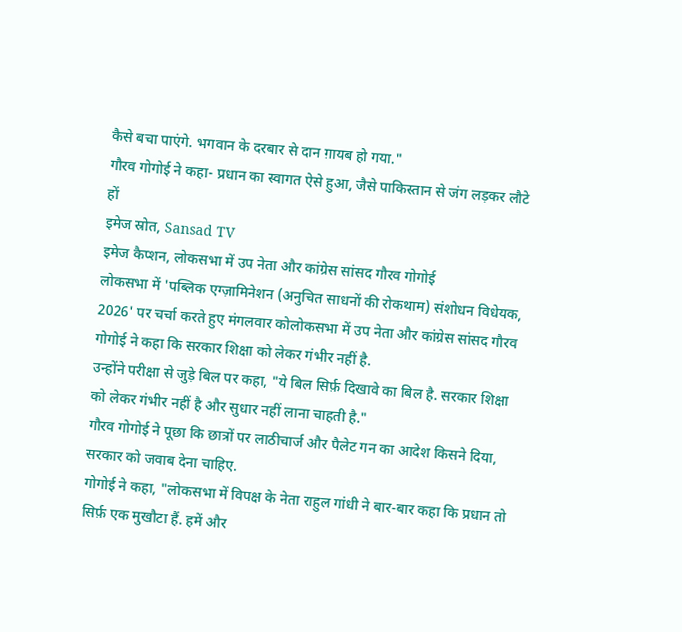कैसे बचा पाएंगे. भगवान के दरबार से दान ग़ायब हो गया."
गौरव गोगोई ने कहा- प्रधान का स्वागत ऐसे हुआ, जैसे पाकिस्तान से जंग लड़कर लौटे हों
इमेज स्रोत, Sansad TV
इमेज कैप्शन, लोकसभा में उप नेता और कांग्रेस सांसद गौरव गोगोई
लोकसभा में 'पब्लिक एग्ज़ामिनेशन (अनुचित साधनों की रोकथाम) संशोधन विधेयक, 2026' पर चर्चा करते हुए मंगलवार कोलोकसभा में उप नेता और कांग्रेस सांसद गौरव गोगोई ने कहा कि सरकार शिक्षा को लेकर गंभीर नहीं है.
उन्होंने परीक्षा से जुड़े बिल पर कहा, "ये बिल सिर्फ़ दिखावे का बिल है. सरकार शिक्षा को लेकर गंभीर नहीं है और सुधार नहीं लाना चाहती है."
गौरव गोगोई ने पूछा कि छात्रों पर लाठीचार्ज और पैलेट गन का आदेश किसने दिया, सरकार को जवाब देना चाहिए.
गोगोई ने कहा, "लोकसभा में विपक्ष के नेता राहुल गांधी ने बार-बार कहा कि प्रधान तो सिर्फ़ एक मुखौटा हैं. हमें और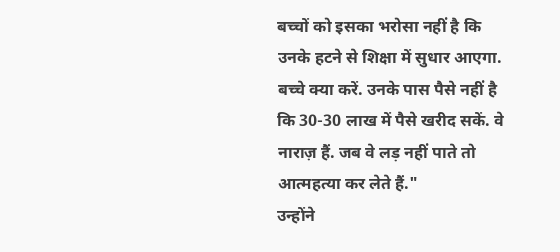बच्चों को इसका भरोसा नहीं है कि उनके हटने से शिक्षा में सुधार आएगा. बच्चे क्या करें. उनके पास पैसे नहीं है कि 30-30 लाख में पैसे खरीद सकें. वे नाराज़ हैं. जब वे लड़ नहीं पाते तो आत्महत्या कर लेते हैं."
उन्होंने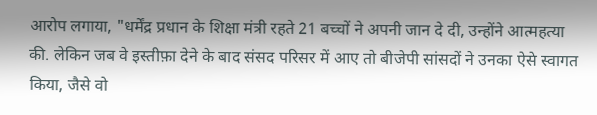आरोप लगाया, "धर्मेंद्र प्रधान के शिक्षा मंत्री रहते 21 बच्चों ने अपनी जान दे दी, उन्होंने आत्महत्या की. लेकिन जब वे इस्तीफ़ा देने के बाद संसद परिसर में आए तो बीजेपी सांसदों ने उनका ऐसे स्वागत किया, जैसे वो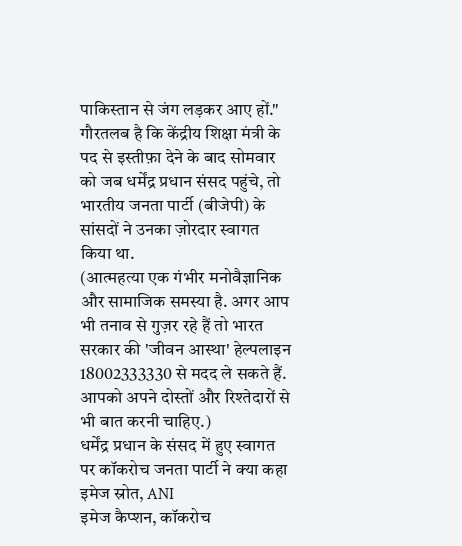पाकिस्तान से जंग लड़कर आए हों."
गौरतलब है कि केंद्रीय शिक्षा मंत्री के पद से इस्तीफ़ा देने के बाद सोमवार को जब धर्मेंद्र प्रधान संसद पहुंचे, तो भारतीय जनता पार्टी (बीजेपी) के सांसदों ने उनका ज़ोरदार स्वागत किया था.
(आत्महत्या एक गंभीर मनोवैज्ञानिक और सामाजिक समस्या है. अगर आप भी तनाव से गुज़र रहे हैं तो भारत सरकार की 'जीवन आस्था' हेल्पलाइन 18002333330 से मदद ले सकते हैं. आपको अपने दोस्तों और रिश्तेदारों से भी बात करनी चाहिए.)
धर्मेंद्र प्रधान के संसद में हुए स्वागत पर कॉकरोच जनता पार्टी ने क्या कहा
इमेज स्रोत, ANI
इमेज कैप्शन, कॉकरोच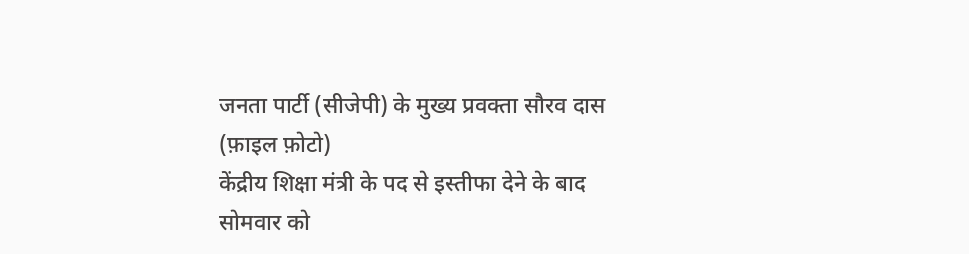जनता पार्टी (सीजेपी) के मुख्य प्रवक्ता सौरव दास (फ़ाइल फ़ोटो)
केंद्रीय शिक्षा मंत्री के पद से इस्तीफा देने के बाद सोमवार को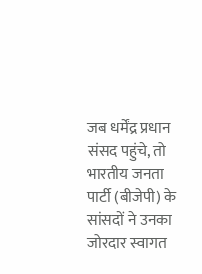जब धर्मेंद्र प्रधान संसद पहुंचे, तो भारतीय जनता पार्टी (बीजेपी) के सांसदों ने उनका जोरदार स्वागत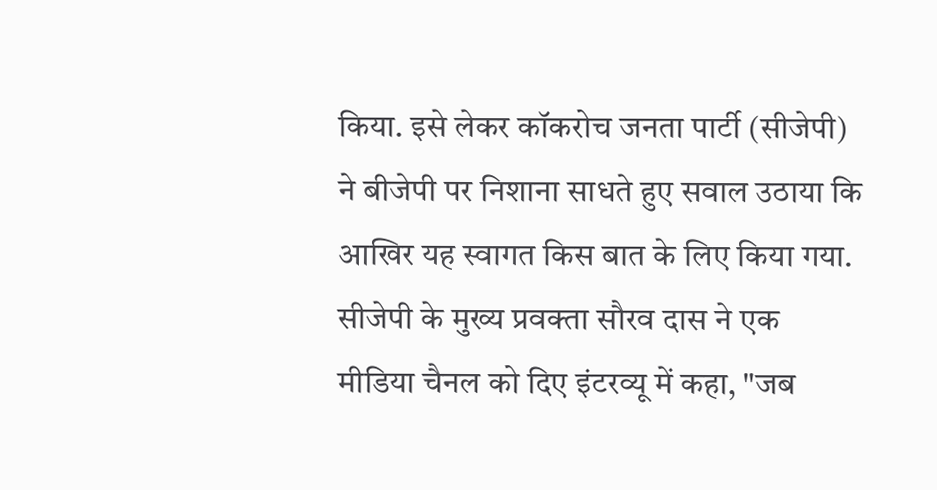किया. इसे लेकर कॉकरोच जनता पार्टी (सीजेपी) ने बीजेपी पर निशाना साधते हुए सवाल उठाया कि आखिर यह स्वागत किस बात के लिए किया गया.
सीजेपी के मुख्य प्रवक्ता सौरव दास ने एक मीडिया चैनल को दिए इंटरव्यू में कहा, "जब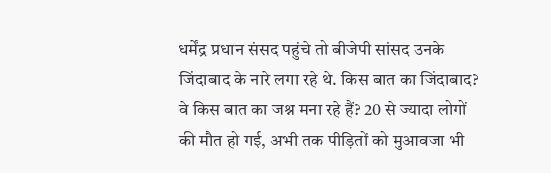धर्मेंद्र प्रधान संसद पहुंचे तो बीजेपी सांसद उनके जिंदाबाद के नारे लगा रहे थे. किस बात का जिंदाबाद? वे किस बात का जश्न मना रहे हैं? 20 से ज्यादा लोगों की मौत हो गई, अभी तक पीड़ितों को मुआवजा भी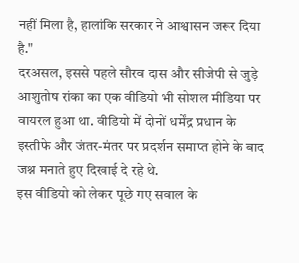नहीं मिला है, हालांकि सरकार ने आश्वासन जरूर दिया है."
दरअसल, इससे पहले सौरव दास और सीजेपी से जुड़े आशुतोष रांका का एक वीडियो भी सोशल मीडिया पर वायरल हुआ था. वीडियो में दोनों धर्मेंद्र प्रधान के इस्तीफे और जंतर-मंतर पर प्रदर्शन समाप्त होने के बाद जश्न मनाते हुए दिखाई दे रहे थे.
इस वीडियो को लेकर पूछे गए सवाल के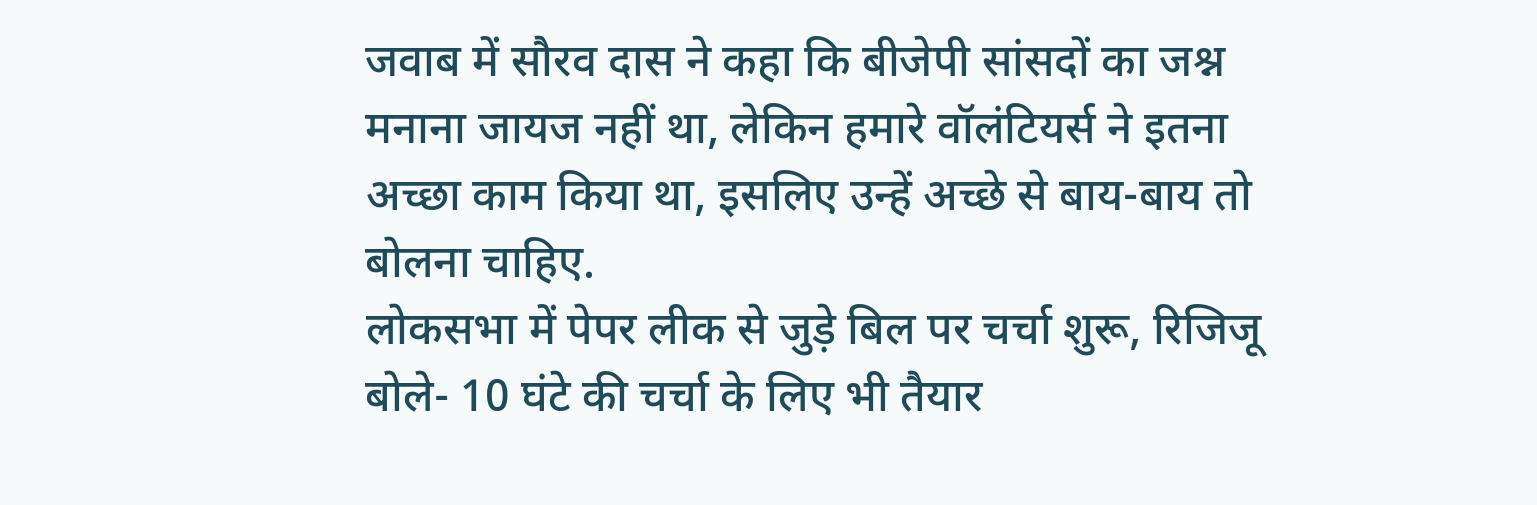जवाब में सौरव दास ने कहा कि बीजेपी सांसदों का जश्न मनाना जायज नहीं था, लेकिन हमारे वॉलंटियर्स ने इतना अच्छा काम किया था, इसलिए उन्हें अच्छे से बाय-बाय तो बोलना चाहिए.
लोकसभा में पेपर लीक से जुड़े बिल पर चर्चा शुरू, रिजिजू बोले- 10 घंटे की चर्चा के लिए भी तैयार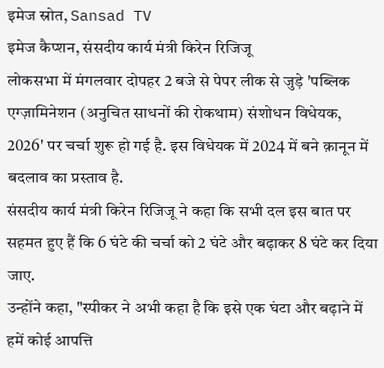इमेज स्रोत, Sansad TV
इमेज कैप्शन, संसदीय कार्य मंत्री किरेन रिजिजू
लोकसभा में मंगलवार दोपहर 2 बजे से पेपर लीक से जुड़े 'पब्लिक एग्ज़ामिनेशन (अनुचित साधनों की रोकथाम) संशोधन विधेयक, 2026' पर चर्चा शुरू हो गई है. इस विधेयक में 2024 में बने क़ानून में बदलाव का प्रस्ताव है.
संसदीय कार्य मंत्री किरेन रिजिजू ने कहा कि सभी दल इस बात पर सहमत हुए हैं कि 6 घंटे की चर्चा को 2 घंटे और बढ़ाकर 8 घंटे कर दिया जाए.
उन्होंने कहा, "स्पीकर ने अभी कहा है कि इसे एक घंटा और बढ़ाने में हमें कोई आपत्ति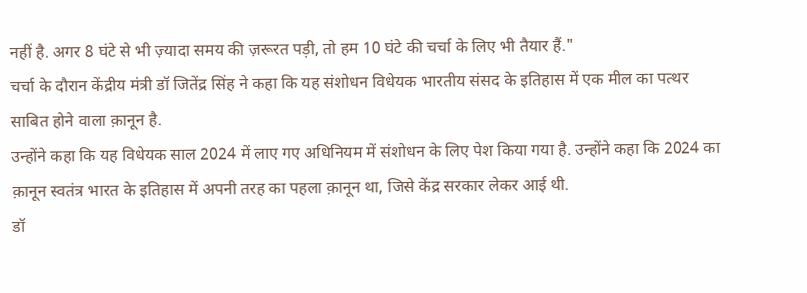नहीं है. अगर 8 घंटे से भी ज़्यादा समय की ज़रूरत पड़ी, तो हम 10 घंटे की चर्चा के लिए भी तैयार हैं."
चर्चा के दौरान केंद्रीय मंत्री डॉ जितेंद्र सिंह ने कहा कि यह संशोधन विधेयक भारतीय संसद के इतिहास में एक मील का पत्थर साबित होने वाला क़ानून है.
उन्होंने कहा कि यह विधेयक साल 2024 में लाए गए अधिनियम में संशोधन के लिए पेश किया गया है. उन्होंने कहा कि 2024 का क़ानून स्वतंत्र भारत के इतिहास में अपनी तरह का पहला क़ानून था, जिसे केंद्र सरकार लेकर आई थी.
डॉ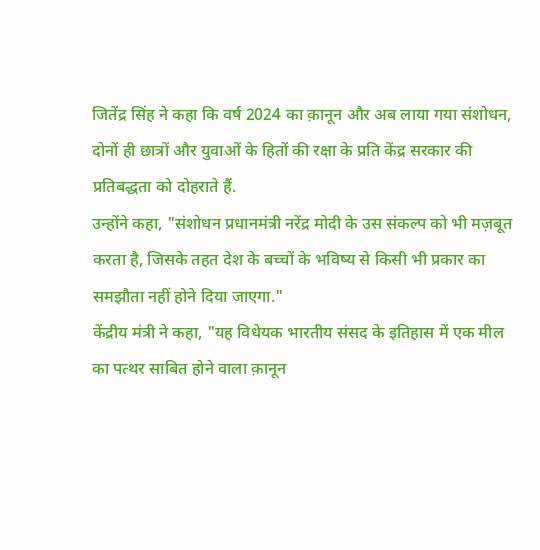जितेंद्र सिंह ने कहा कि वर्ष 2024 का क़ानून और अब लाया गया संशोधन, दोनों ही छात्रों और युवाओं के हितों की रक्षा के प्रति केंद्र सरकार की प्रतिबद्धता को दोहराते हैं.
उन्होंने कहा, "संशोधन प्रधानमंत्री नरेंद्र मोदी के उस संकल्प को भी मज़बूत करता है, जिसके तहत देश के बच्चों के भविष्य से किसी भी प्रकार का समझौता नहीं होने दिया जाएगा."
केंद्रीय मंत्री ने कहा, "यह विधेयक भारतीय संसद के इतिहास में एक मील का पत्थर साबित होने वाला क़ानून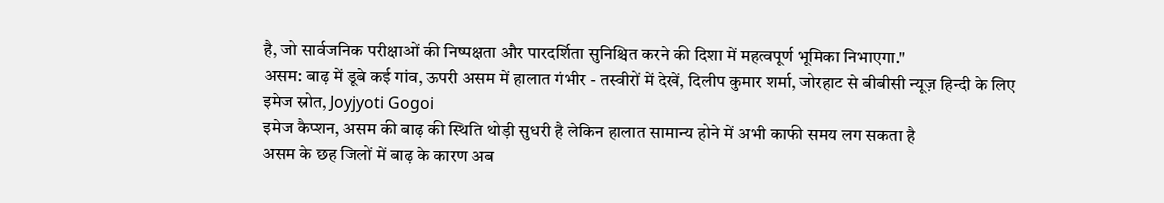है, जो सार्वजनिक परीक्षाओं की निष्पक्षता और पारदर्शिता सुनिश्चित करने की दिशा में महत्वपूर्ण भूमिका निभाएगा."
असम: बाढ़ में डूबे कई गांव, ऊपरी असम में हालात गंभीर - तस्वीरों में देखें, दिलीप कुमार शर्मा, जोरहाट से बीबीसी न्यूज़ हिन्दी के लिए
इमेज स्रोत, Joyjyoti Gogoi
इमेज कैप्शन, असम की बाढ़ की स्थिति थोड़ी सुधरी है लेकिन हालात सामान्य होने में अभी काफी समय लग सकता है
असम के छह जिलों में बाढ़ के कारण अब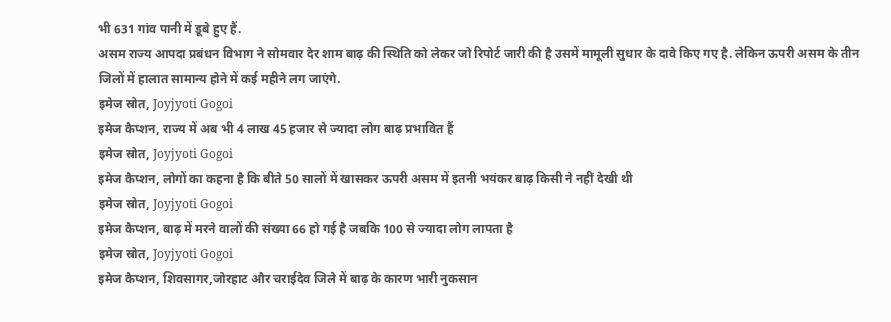भी 631 गांव पानी में डूबे हुए हैं.
असम राज्य आपदा प्रबंधन विभाग ने सोमवार देर शाम बाढ़ की स्थिति को लेकर जो रिपोर्ट जारी की है उसमें मामूली सुधार के दावे किए गए है. लेकिन ऊपरी असम के तीन जिलों में हालात सामान्य होने में कई महीने लग जाएंगे.
इमेज स्रोत, Joyjyoti Gogoi
इमेज कैप्शन, राज्य में अब भी 4 लाख 45 हजार से ज्यादा लोग बाढ़ प्रभावित हैं
इमेज स्रोत, Joyjyoti Gogoi
इमेज कैप्शन, लोगों का कहना है कि बीते 50 सालों में खासकर ऊपरी असम में इतनी भयंकर बाढ़ किसी ने नहीं देखी थी
इमेज स्रोत, Joyjyoti Gogoi
इमेज कैप्शन, बाढ़ में मरने वालों की संख्या 66 हो गई है जबकि 100 से ज्यादा लोग लापता है
इमेज स्रोत, Joyjyoti Gogoi
इमेज कैप्शन, शिवसागर,जोरहाट और चराईदेव जिले में बाढ़ के कारण भारी नुकसान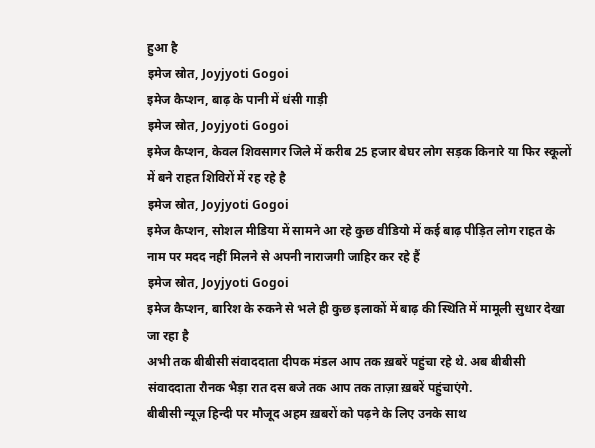हुआ है
इमेज स्रोत, Joyjyoti Gogoi
इमेज कैप्शन, बाढ़ के पानी में धंसी गाड़ी
इमेज स्रोत, Joyjyoti Gogoi
इमेज कैप्शन, केवल शिवसागर जिले में करीब 25 हजार बेघर लोग सड़क किनारे या फिर स्कूलों में बने राहत शिविरों में रह रहे है
इमेज स्रोत, Joyjyoti Gogoi
इमेज कैप्शन, सोशल मीडिया में सामने आ रहे कुछ वीडियो में कई बाढ़ पीड़ित लोग राहत के नाम पर मदद नहीं मिलने से अपनी नाराजगी जाहिर कर रहे हैं
इमेज स्रोत, Joyjyoti Gogoi
इमेज कैप्शन, बारिश के रुकने से भले ही कुछ इलाकों में बाढ़ की स्थिति में मामूली सुधार देखा जा रहा है
अभी तक बीबीसी संवाददाता दीपक मंडल आप तक ख़बरें पहुंचा रहे थे. अब बीबीसी संवाददाता रौनक भैड़ा रात दस बजे तक आप तक ताज़ा ख़बरें पहुंचाएंगे.
बीबीसी न्यूज़ हिन्दी पर मौजूद अहम ख़बरों को पढ़ने के लिए उनके साथ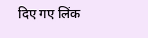दिए गए लिंक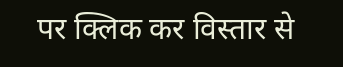पर क्लिक कर विस्तार से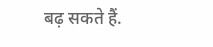बढ़ सकते हैं.